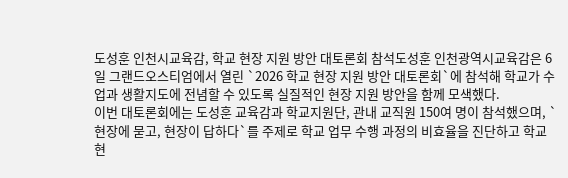도성훈 인천시교육감, 학교 현장 지원 방안 대토론회 참석도성훈 인천광역시교육감은 6일 그랜드오스티엄에서 열린 `2026 학교 현장 지원 방안 대토론회`에 참석해 학교가 수업과 생활지도에 전념할 수 있도록 실질적인 현장 지원 방안을 함께 모색했다.
이번 대토론회에는 도성훈 교육감과 학교지원단, 관내 교직원 150여 명이 참석했으며, `현장에 묻고, 현장이 답하다`를 주제로 학교 업무 수행 과정의 비효율을 진단하고 학교 현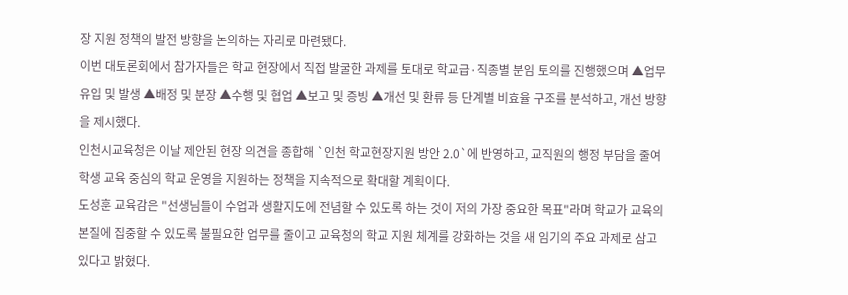장 지원 정책의 발전 방향을 논의하는 자리로 마련됐다.
이번 대토론회에서 참가자들은 학교 현장에서 직접 발굴한 과제를 토대로 학교급·직종별 분임 토의를 진행했으며 ▲업무 유입 및 발생 ▲배정 및 분장 ▲수행 및 협업 ▲보고 및 증빙 ▲개선 및 환류 등 단계별 비효율 구조를 분석하고, 개선 방향을 제시했다.
인천시교육청은 이날 제안된 현장 의견을 종합해 `인천 학교현장지원 방안 2.0`에 반영하고, 교직원의 행정 부담을 줄여 학생 교육 중심의 학교 운영을 지원하는 정책을 지속적으로 확대할 계획이다.
도성훈 교육감은 "선생님들이 수업과 생활지도에 전념할 수 있도록 하는 것이 저의 가장 중요한 목표"라며 학교가 교육의 본질에 집중할 수 있도록 불필요한 업무를 줄이고 교육청의 학교 지원 체계를 강화하는 것을 새 임기의 주요 과제로 삼고 있다고 밝혔다.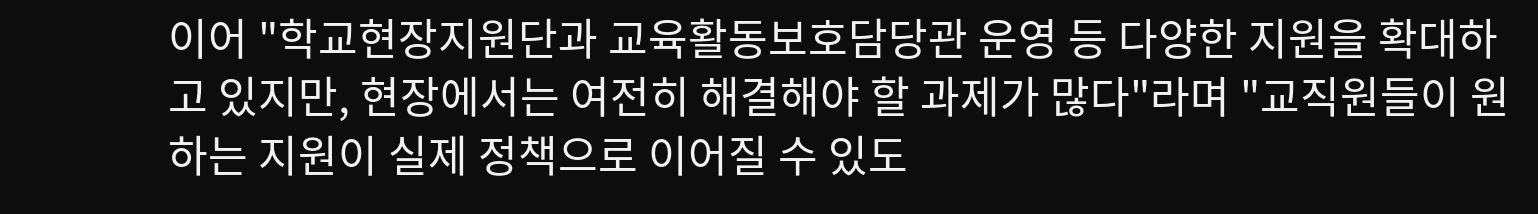이어 "학교현장지원단과 교육활동보호담당관 운영 등 다양한 지원을 확대하고 있지만, 현장에서는 여전히 해결해야 할 과제가 많다"라며 "교직원들이 원하는 지원이 실제 정책으로 이어질 수 있도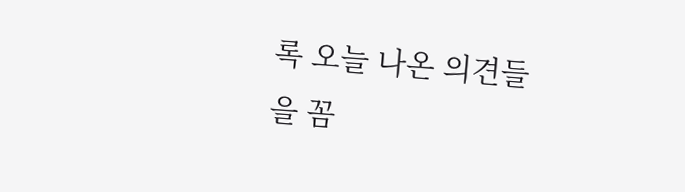록 오늘 나온 의견들을 꼼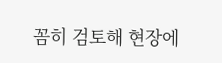꼼히 검토해 현장에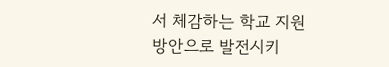서 체감하는 학교 지원 방안으로 발전시키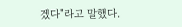겠다"라고 말했다.